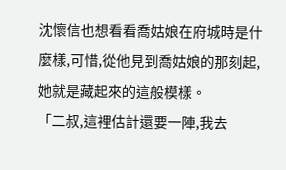沈懷信也想看看喬姑娘在府城時是什麼樣,可惜,從他見到喬姑娘的那刻起,她就是藏起來的這般模樣。
「二叔,這裡估計還要一陣,我去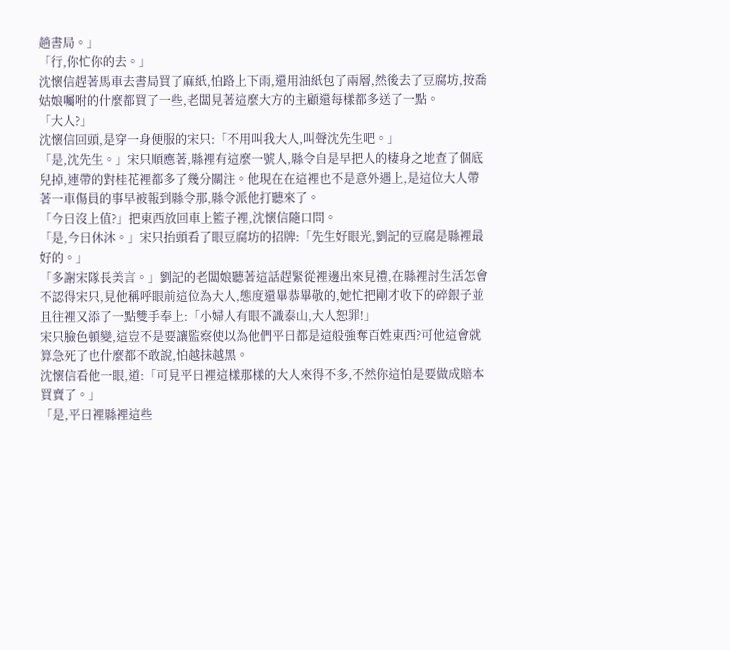趟書局。」
「行,你忙你的去。」
沈懷信趕著馬車去書局買了麻紙,怕路上下雨,還用油紙包了兩層,然後去了豆腐坊,按喬姑娘囑咐的什麼都買了一些,老闆見著這麼大方的主顧還每樣都多送了一點。
「大人?」
沈懷信回頭,是穿一身便服的宋只:「不用叫我大人,叫聲沈先生吧。」
「是,沈先生。」宋只順應著,縣裡有這麼一號人,縣令自是早把人的棲身之地查了個底兒掉,連帶的對桂花裡都多了幾分關注。他現在在這裡也不是意外遇上,是這位大人帶著一車傷員的事早被報到縣令那,縣令派他打聽來了。
「今日沒上值?」把東西放回車上籃子裡,沈懷信隨口問。
「是,今日休沐。」宋只抬頭看了眼豆腐坊的招牌:「先生好眼光,劉記的豆腐是縣裡最好的。」
「多謝宋隊長美言。」劉記的老闆娘聽著這話趕緊從裡邊出來見禮,在縣裡討生活怎會不認得宋只,見他稱呼眼前這位為大人,態度還畢恭畢敬的,她忙把剛才收下的碎銀子並且往裡又添了一點雙手奉上:「小婦人有眼不識泰山,大人恕罪!」
宋只臉色頓變,這豈不是要讓監察使以為他們平日都是這般強奪百姓東西?可他這會就算急死了也什麼都不敢說,怕越抹越黑。
沈懷信看他一眼,道:「可見平日裡這樣那樣的大人來得不多,不然你這怕是要做成賠本買賣了。」
「是,平日裡縣裡這些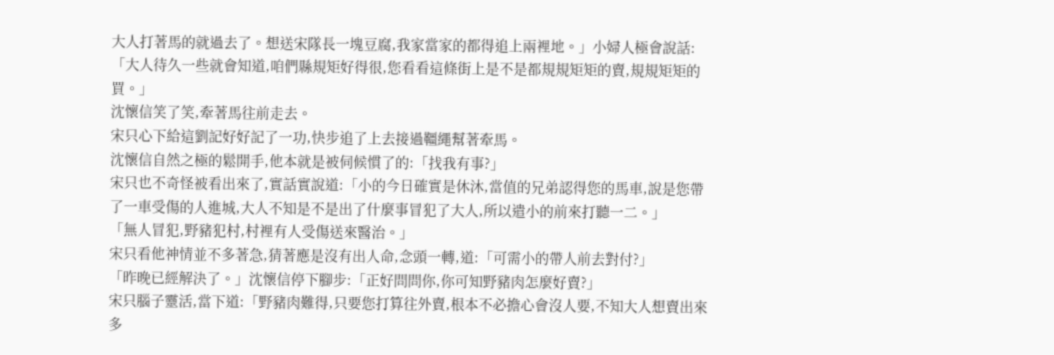大人打著馬的就過去了。想送宋隊長一塊豆腐,我家當家的都得追上兩裡地。」小婦人極會說話:「大人待久一些就會知道,咱們縣規矩好得很,您看看這條街上是不是都規規矩矩的賣,規規矩矩的買。」
沈懷信笑了笑,牽著馬往前走去。
宋只心下給這劉記好好記了一功,快步追了上去接過韁繩幫著牽馬。
沈懷信自然之極的鬆開手,他本就是被伺候慣了的:「找我有事?」
宋只也不奇怪被看出來了,實話實說道:「小的今日確實是休沐,當值的兄弟認得您的馬車,說是您帶了一車受傷的人進城,大人不知是不是出了什麼事冒犯了大人,所以遣小的前來打聽一二。」
「無人冒犯,野豬犯村,村裡有人受傷送來醫治。」
宋只看他神情並不多著急,猜著應是沒有出人命,念頭一轉,道:「可需小的帶人前去對付?」
「昨晚已經解決了。」沈懷信停下腳步:「正好問問你,你可知野豬肉怎麼好賣?」
宋只腦子靈活,當下道:「野豬肉難得,只要您打算往外賣,根本不必擔心會沒人要,不知大人想賣出來多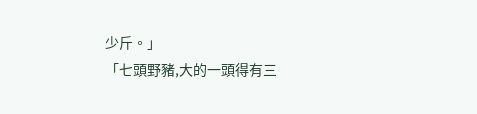少斤。」
「七頭野豬,大的一頭得有三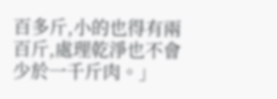百多斤,小的也得有兩百斤,處理乾淨也不會少於一千斤肉。」